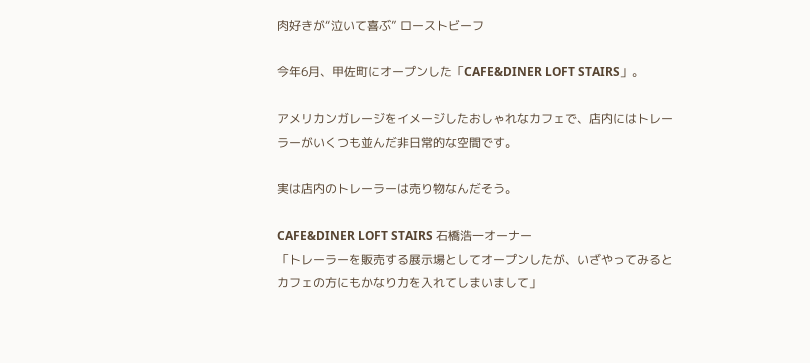肉好きが“泣いて喜ぶ” ローストビーフ

今年6月、甲佐町にオープンした「CAFE&DINER LOFT STAIRS」。

アメリカンガレージをイメージしたおしゃれなカフェで、店内にはトレーラーがいくつも並んだ非日常的な空間です。

実は店内のトレーラーは売り物なんだそう。

CAFE&DINER LOFT STAIRS 石橋浩一オーナー
「トレーラーを販売する展示場としてオープンしたが、いざやってみるとカフェの方にもかなり力を入れてしまいまして」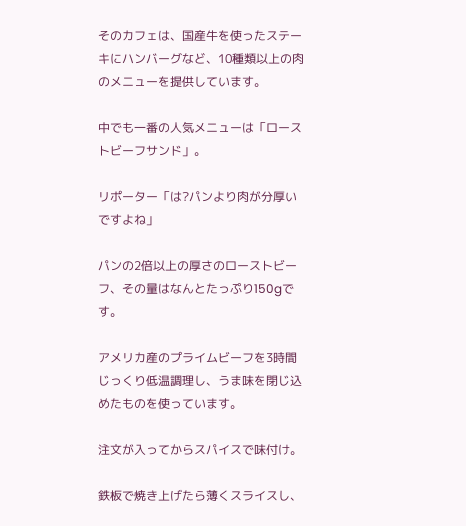そのカフェは、国産牛を使ったステーキにハンバーグなど、10種類以上の肉のメニューを提供しています。

中でも一番の人気メニューは「ローストビーフサンド」。

リポーター「は?パンより肉が分厚いですよね」

パンの2倍以上の厚さのローストビーフ、その量はなんとたっぷり150gです。

アメリカ産のプライムビーフを3時間じっくり低温調理し、うま味を閉じ込めたものを使っています。

注文が入ってからスパイスで味付け。

鉄板で焼き上げたら薄くスライスし、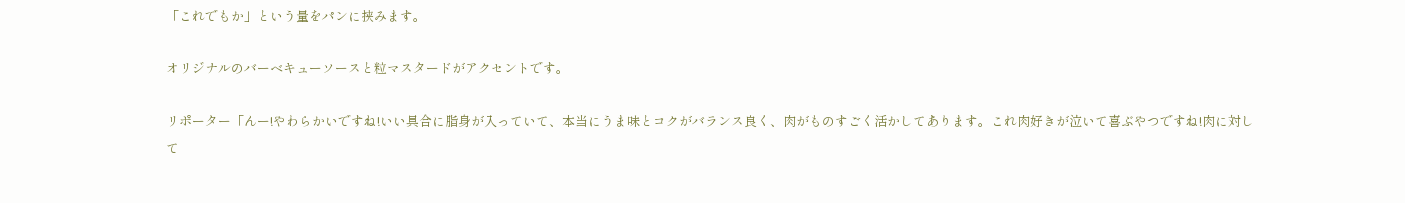「これでもか」という量をパンに挟みます。

オリジナルのバーベキューソースと粒マスタードがアクセントです。

リポーター「んー!やわらかいですね!いい具合に脂身が入っていて、本当にうま味とコクがバランス良く、肉がものすごく活かしてあります。これ肉好きが泣いて喜ぶやつですね!肉に対して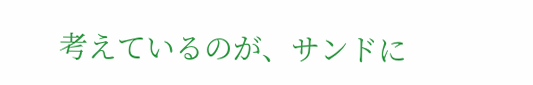考えているのが、サンドに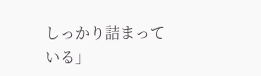しっかり詰まっている」